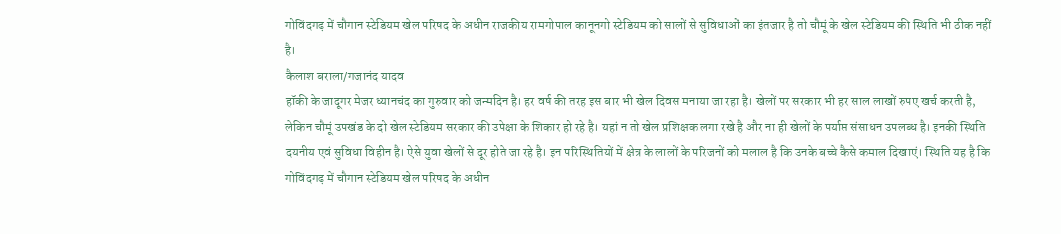गोविंदगढ़ में चौगान स्टेडियम खेल परिषद के अधीन राजकीय रामगोपाल कानूनगो स्टेडियम को सालों से सुविधाओं का इंतजार है तो चौमूं के खेल स्टेडियम की स्थिति भी ठीक नहीं है।
कैलाश बराला/गजानंद यादव
हॉकी के जादूगर मेजर ध्यानचंद का गुरुवार को जन्मदिन है। हर वर्ष की तरह इस बार भी खेल दिवस मनाया जा रहा है। खेलों पर सरकार भी हर साल लाखों रुपए खर्च करती है, लेकिन चौमूं उपखंड के दो खेल स्टेडियम सरकार की उपेक्षा के शिकार हो रहे है। यहां न तो खेल प्रशिक्षक लगा रखे है और ना ही खेलों के पर्याप्त संसाधन उपलब्ध है। इनकी स्थिति दयनीय एवं सुविधा विहीन है। ऐसे युवा खेलों से दूर होते जा रहे है। इन परिस्थितियों में क्षेत्र के लालों के परिजनों को मलाल है कि उनके बच्चे कैसे कमाल दिखाएं। स्थिति यह है कि गोविंदगढ़ में चौगान स्टेडियम खेल परिषद के अधीन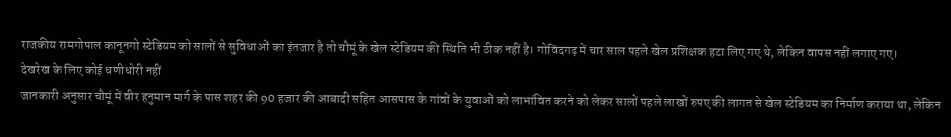राजकीय रामगोपाल कानूनगो स्टेडियम को सालों से सुविधाओं का इंतजार है तो चौमूं के खेल स्टेडियम की स्थिति भी ठीक नहीं है। गोविंदगढ़ में चार साल पहले खेल प्रशिक्षक हटा लिए गए थे, लेकिन वापस नहीं लगाए गए।
देखरेख के लिए कोई धणीधोरी नहीं
जानकारी अनुसार चौमूं में वीर हनुमान मार्ग के पास शहर की 90 हजार की आबादी सहित आसपास के गांवों के युवाओं को लाभांवित करने को लेकर सालों पहले लाखों रुपए की लागत से खेल स्टेडियम का निर्माण कराया था, लेकिन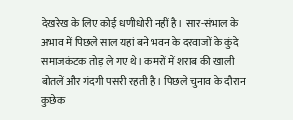देखरेख के लिए कोई धणीधोरी नहीं है। सार-संभाल के अभाव में पिछले साल यहां बने भवन के दरवाजों के कुंदे समाजकंटक तोड़ ले गए थे। कमरों में शराब की खाली बोतलें और गंदगी पसरी रहती है। पिछले चुनाव के दौरान कुछेक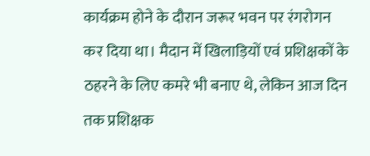कार्यक्रम होने के दौरान जरूर भवन पर रंगरोगन कर दिया था। मैदान में खिलाड़ियों एवं प्रशिक्षकों के ठहरने के लिए कमरे भी बनाए थे, लेकिन आज दिन तक प्रशिक्षक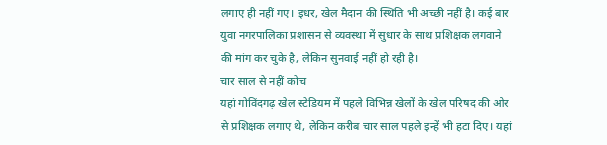लगाए ही नहीं गए। इधर, खेल मैदान की स्थिति भी अच्छी नहीं है। कई बार युवा नगरपालिका प्रशासन से व्यवस्था में सुधार के साथ प्रशिक्षक लगवाने की मांग कर चुके है, लेकिन सुनवाई नहीं हो रही है।
चार साल से नहीं कोच
यहां गोविंदगढ़ खेल स्टेडियम में पहले विभिन्न खेलों के खेल परिषद की ओर से प्रशिक्षक लगाए थे, लेकिन करीब चार साल पहले इन्हें भी हटा दिए। यहां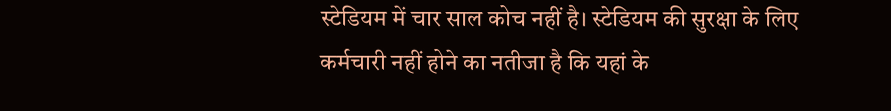स्टेडियम में चार साल कोच नहीं है। स्टेडियम की सुरक्षा के लिए कर्मचारी नहीं होने का नतीजा है कि यहां के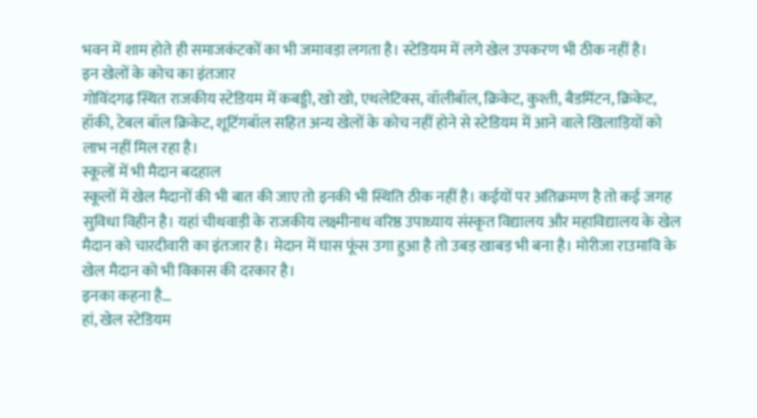भवन में शाम होते ही समाजकंटकों का भी जमावड़ा लगता है। स्टेडियम में लगे खेल उपकरण भी ठीक नहीं है।
इन खेलों के कोच का इंतजार
गोविंदगढ़ स्थित राजकीय स्टेडियम में कबड्डी, खो खो, एथलेटिक्स, वॉलीबॉल, क्रिकेट, कुश्ती, बैडमिंटन, क्रिकेट, हॉकी, टेबल बॉल क्रिकेट, शूटिंगबॉल सहित अन्य खेलों के कोच नहीं होने से स्टेडियम में आने वाले खिलाड़ियों को लाभ नहीं मिल रहा है।
स्कूलों में भी मैदान बदहाल
स्कूलों में खेल मैदानों की भी बात की जाए तो इनकी भी स्थिति ठीक नहीं है। कईयों पर अतिक्रमण है तो कई जगह सुविधा विहीन है। यहां चीथवाड़ी के राजकीय लक्ष्मीनाथ वरिष्ठ उपाध्याय संस्कृत विद्यालय और महाविद्यालय के खेल मैदान को चारदीवारी का इंतजार है। मेदान में घास फूंस उगा हुआ है तो उबड़ खाबड़ भी बना है। मोरीजा राउमावि के खेल मैदान को भी विकास की दरकार है।
इनका कहना है…
हां, खेल स्टेडियम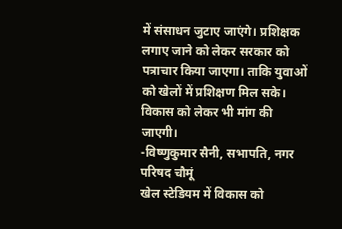में संसाधन जुटाए जाएंगे। प्रशिक्षक लगाए जाने को लेकर सरकार को पत्राचार किया जाएगा। ताकि युवाओं को खेलों में प्रशिक्षण मिल सके। विकास को लेकर भी मांग की जाएगी।
-विष्णुकुमार सैनी, सभापति, नगर परिषद चौमूं
खेल स्टेडियम में विकास को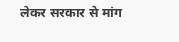लेकर सरकार से मांग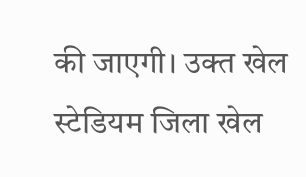की जाएगी। उक्त खेल स्टेडियम जिला खेल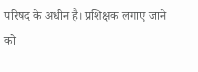परिषद के अधीन है। प्रशिक्षक लगाए जाने को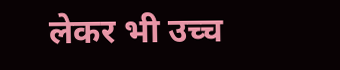लेकर भी उच्च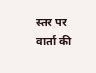स्तर पर वार्ता की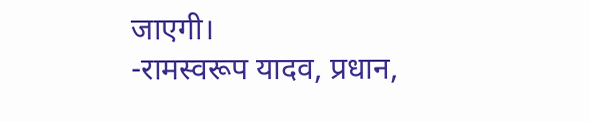जाएगी।
-रामस्वरूप यादव, प्रधान,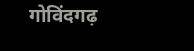गोविंदगढ़